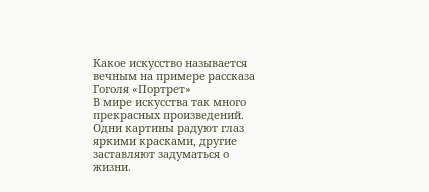Какое искусство называется вечным на примере рассказа Гоголя «Портрет»
В мире искусства так много прекрасных произведений. Одни картины радуют глаз яркими красками, другие заставляют задуматься о жизни.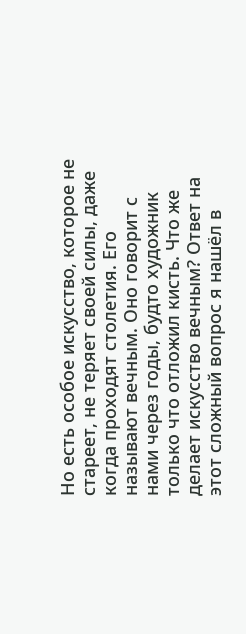Но есть особое искусство, которое не стареет, не теряет своей силы, даже когда проходят столетия. Его называют вечным. Оно говорит с нами через годы, будто художник только что отложил кисть. Что же делает искусство вечным? Ответ на этот сложный вопрос я нашёл в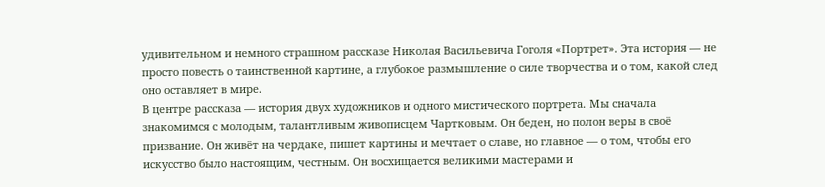удивительном и немного страшном рассказе Николая Васильевича Гоголя «Портрет». Эта история — не просто повесть о таинственной картине, а глубокое размышление о силе творчества и о том, какой след оно оставляет в мире.
В центре рассказа — история двух художников и одного мистического портрета. Мы сначала знакомимся с молодым, талантливым живописцем Чартковым. Он беден, но полон веры в своё призвание. Он живёт на чердаке, пишет картины и мечтает о славе, но главное — о том, чтобы его искусство было настоящим, честным. Он восхищается великими мастерами и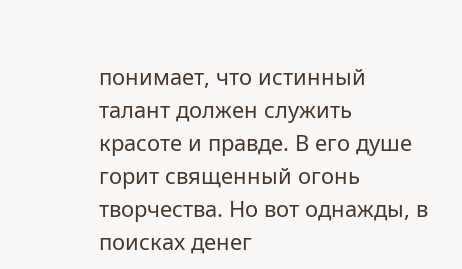понимает, что истинный талант должен служить красоте и правде. В его душе горит священный огонь творчества. Но вот однажды, в поисках денег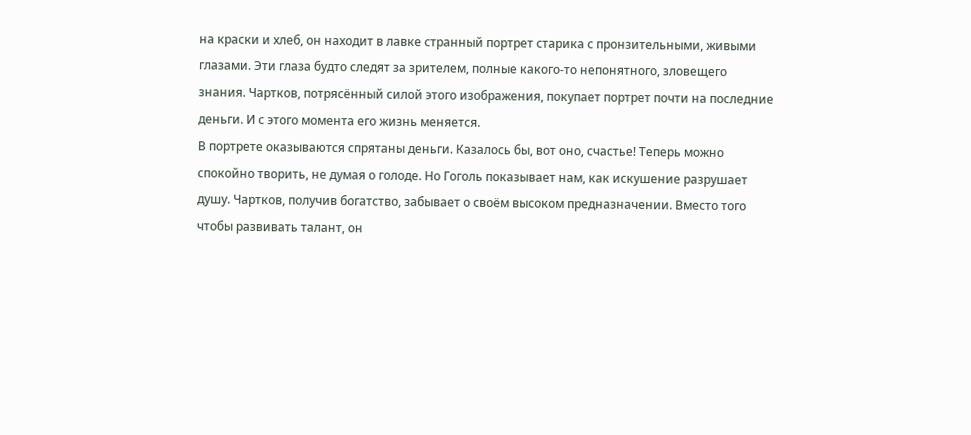на краски и хлеб, он находит в лавке странный портрет старика с пронзительными, живыми глазами. Эти глаза будто следят за зрителем, полные какого-то непонятного, зловещего знания. Чартков, потрясённый силой этого изображения, покупает портрет почти на последние деньги. И с этого момента его жизнь меняется.
В портрете оказываются спрятаны деньги. Казалось бы, вот оно, счастье! Теперь можно спокойно творить, не думая о голоде. Но Гоголь показывает нам, как искушение разрушает душу. Чартков, получив богатство, забывает о своём высоком предназначении. Вместо того чтобы развивать талант, он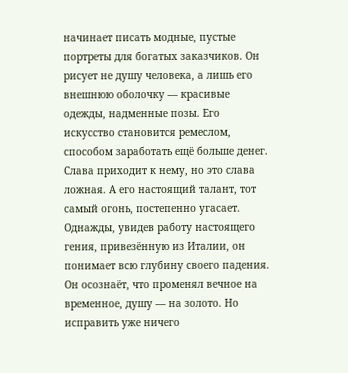начинает писать модные, пустые портреты для богатых заказчиков. Он рисует не душу человека, а лишь его внешнюю оболочку — красивые одежды, надменные позы. Его искусство становится ремеслом, способом заработать ещё больше денег. Слава приходит к нему, но это слава ложная. А его настоящий талант, тот самый огонь, постепенно угасает. Однажды, увидев работу настоящего гения, привезённую из Италии, он понимает всю глубину своего падения. Он осознаёт, что променял вечное на временное, душу — на золото. Но исправить уже ничего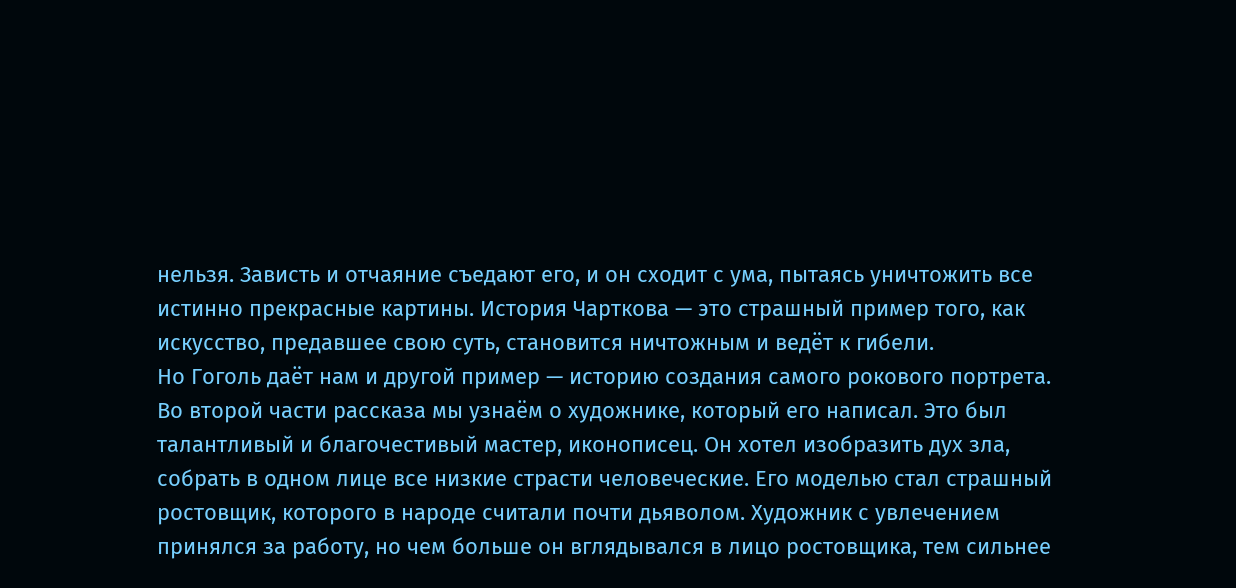нельзя. Зависть и отчаяние съедают его, и он сходит с ума, пытаясь уничтожить все истинно прекрасные картины. История Чарткова — это страшный пример того, как искусство, предавшее свою суть, становится ничтожным и ведёт к гибели.
Но Гоголь даёт нам и другой пример — историю создания самого рокового портрета. Во второй части рассказа мы узнаём о художнике, который его написал. Это был талантливый и благочестивый мастер, иконописец. Он хотел изобразить дух зла, собрать в одном лице все низкие страсти человеческие. Его моделью стал страшный ростовщик, которого в народе считали почти дьяволом. Художник с увлечением принялся за работу, но чем больше он вглядывался в лицо ростовщика, тем сильнее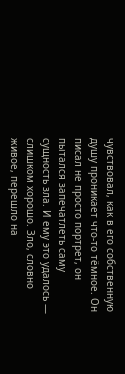чувствовал, как в его собственную душу проникает что-то тёмное. Он писал не просто портрет, он пытался запечатлеть саму сущность зла. И ему это удалось — слишком хорошо. Зло, словно живое, перешло на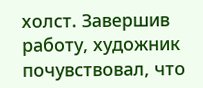холст. Завершив работу, художник почувствовал, что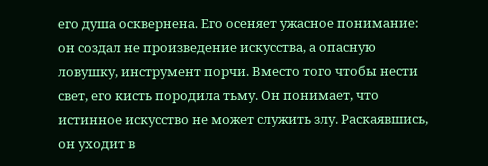его душа осквернена. Его осеняет ужасное понимание: он создал не произведение искусства, а опасную ловушку, инструмент порчи. Вместо того чтобы нести свет, его кисть породила тьму. Он понимает, что истинное искусство не может служить злу. Раскаявшись, он уходит в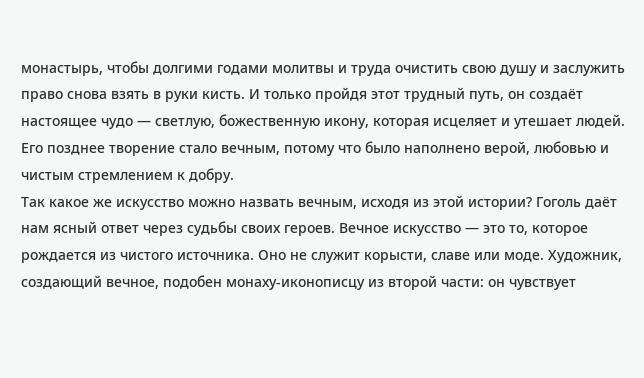монастырь, чтобы долгими годами молитвы и труда очистить свою душу и заслужить право снова взять в руки кисть. И только пройдя этот трудный путь, он создаёт настоящее чудо — светлую, божественную икону, которая исцеляет и утешает людей. Его позднее творение стало вечным, потому что было наполнено верой, любовью и чистым стремлением к добру.
Так какое же искусство можно назвать вечным, исходя из этой истории? Гоголь даёт нам ясный ответ через судьбы своих героев. Вечное искусство — это то, которое рождается из чистого источника. Оно не служит корысти, славе или моде. Художник, создающий вечное, подобен монаху-иконописцу из второй части: он чувствует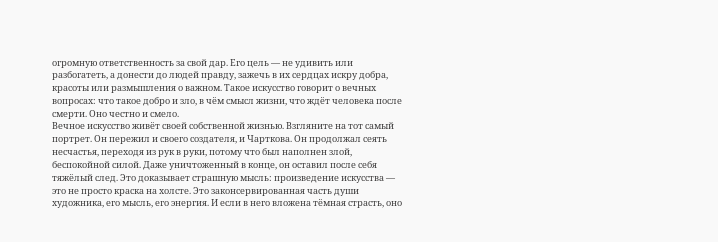огромную ответственность за свой дар. Его цель — не удивить или разбогатеть, а донести до людей правду, зажечь в их сердцах искру добра, красоты или размышления о важном. Такое искусство говорит о вечных вопросах: что такое добро и зло, в чём смысл жизни, что ждёт человека после смерти. Оно честно и смело.
Вечное искусство живёт своей собственной жизнью. Взгляните на тот самый портрет. Он пережил и своего создателя, и Чарткова. Он продолжал сеять несчастья, переходя из рук в руки, потому что был наполнен злой, беспокойной силой. Даже уничтоженный в конце, он оставил после себя тяжёлый след. Это доказывает страшную мысль: произведение искусства — это не просто краска на холсте. Это законсервированная часть души художника, его мысль, его энергия. И если в него вложена тёмная страсть, оно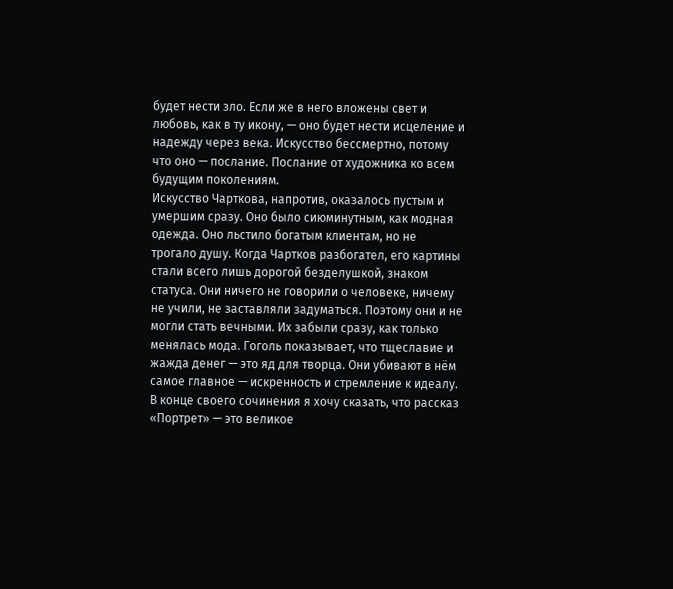будет нести зло. Если же в него вложены свет и любовь, как в ту икону, — оно будет нести исцеление и надежду через века. Искусство бессмертно, потому что оно — послание. Послание от художника ко всем будущим поколениям.
Искусство Чарткова, напротив, оказалось пустым и умершим сразу. Оно было сиюминутным, как модная одежда. Оно льстило богатым клиентам, но не трогало душу. Когда Чартков разбогател, его картины стали всего лишь дорогой безделушкой, знаком статуса. Они ничего не говорили о человеке, ничему не учили, не заставляли задуматься. Поэтому они и не могли стать вечными. Их забыли сразу, как только менялась мода. Гоголь показывает, что тщеславие и жажда денег — это яд для творца. Они убивают в нём самое главное — искренность и стремление к идеалу.
В конце своего сочинения я хочу сказать, что рассказ «Портрет» — это великое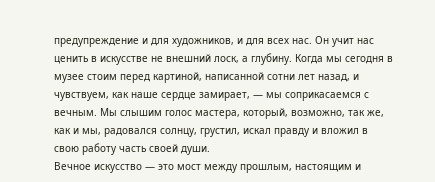предупреждение и для художников, и для всех нас. Он учит нас ценить в искусстве не внешний лоск, а глубину. Когда мы сегодня в музее стоим перед картиной, написанной сотни лет назад, и чувствуем, как наше сердце замирает, — мы соприкасаемся с вечным. Мы слышим голос мастера, который, возможно, так же, как и мы, радовался солнцу, грустил, искал правду и вложил в свою работу часть своей души.
Вечное искусство — это мост между прошлым, настоящим и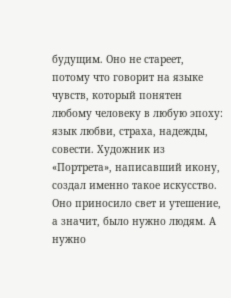будущим. Оно не стареет, потому что говорит на языке чувств, который понятен любому человеку в любую эпоху: язык любви, страха, надежды, совести. Художник из «Портрета», написавший икону, создал именно такое искусство. Оно приносило свет и утешение, а значит, было нужно людям. А нужно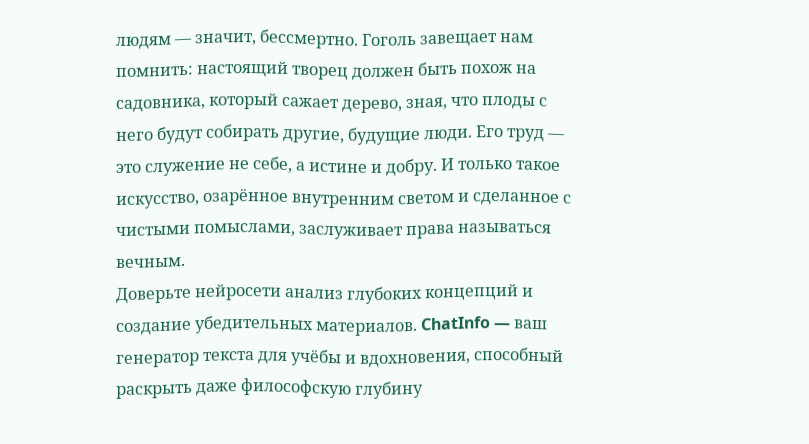людям — значит, бессмертно. Гоголь завещает нам помнить: настоящий творец должен быть похож на садовника, который сажает дерево, зная, что плоды с него будут собирать другие, будущие люди. Его труд — это служение не себе, а истине и добру. И только такое искусство, озарённое внутренним светом и сделанное с чистыми помыслами, заслуживает права называться вечным.
Доверьте нейросети анализ глубоких концепций и создание убедительных материалов. ChatInfo — ваш генератор текста для учёбы и вдохновения, способный раскрыть даже философскую глубину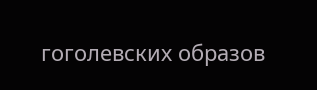гоголевских образов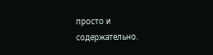просто и содержательно.